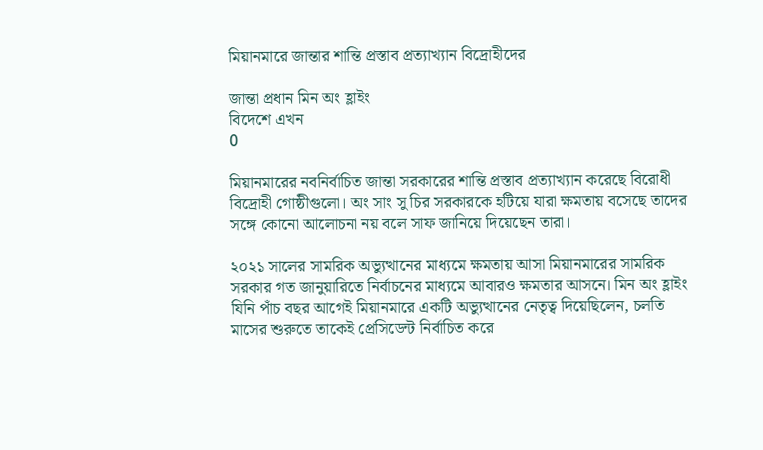মিয়ানমারে জান্তার শান্তি প্রস্তাব প্রত্যাখ্যান বিদ্রোহীদের

জান্তা প্রধান মিন অং হ্লাইং
বিদেশে এখন
0

মিয়ানমারের নবনির্বাচিত জান্তা সরকারের শান্তি প্রস্তাব প্রত্যাখ্যান করেছে বিরোধী বিদ্রোহী গোষ্ঠীগুলো। অং সাং সু চির সরকারকে হটিয়ে যারা ক্ষমতায় বসেছে তাদের সঙ্গে কোনো আলোচনা নয় বলে সাফ জানিয়ে দিয়েছেন তারা।

২০২১ সালের সামরিক অভ্যুত্থানের মাধ্যমে ক্ষমতায় আসা মিয়ানমারের সামরিক সরকার গত জানুয়ারিতে নির্বাচনের মাধ্যমে আবারও ক্ষমতার আসনে। মিন অং হ্লাইং যিনি পাঁচ বছর আগেই মিয়ানমারে একটি অভ্যুত্থানের নেতৃত্ব দিয়েছিলেন, চলতি মাসের শুরুতে তাকেই প্রেসিডেন্ট নির্বাচিত করে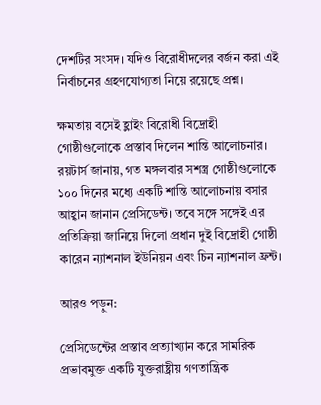দেশটির সংসদ। যদিও বিরোধীদলের বর্জন করা এই নির্বাচনের গ্রহণযোগ্যতা নিয়ে রয়েছে প্রশ্ন।

ক্ষমতায় বসেই হ্লাইং বিরোধী বিদ্রোহী গোষ্ঠীগুলোকে প্রস্তাব দিলেন শান্তি আলোচনার। রয়টার্স জানায়, গত মঙ্গলবার সশস্ত্র গোষ্ঠীগুলোকে ১০০ দিনের মধ্যে একটি শান্তি আলোচনায় বসার আহ্বান জানান প্রেসিডেন্ট। তবে সঙ্গে সঙ্গেই এর প্রতিক্রিয়া জানিয়ে দিলো প্রধান দুই বিদ্রোহী গোষ্ঠী কারেন ন্যাশনাল ইউনিয়ন এবং চিন ন্যাশনাল ফ্রন্ট।

আরও পড়ুন:

প্রেসিডেন্টের প্রস্তাব প্রত্যাখ্যান করে সামরিক প্রভাবমুক্ত একটি যুক্তরাষ্ট্রীয় গণতান্ত্রিক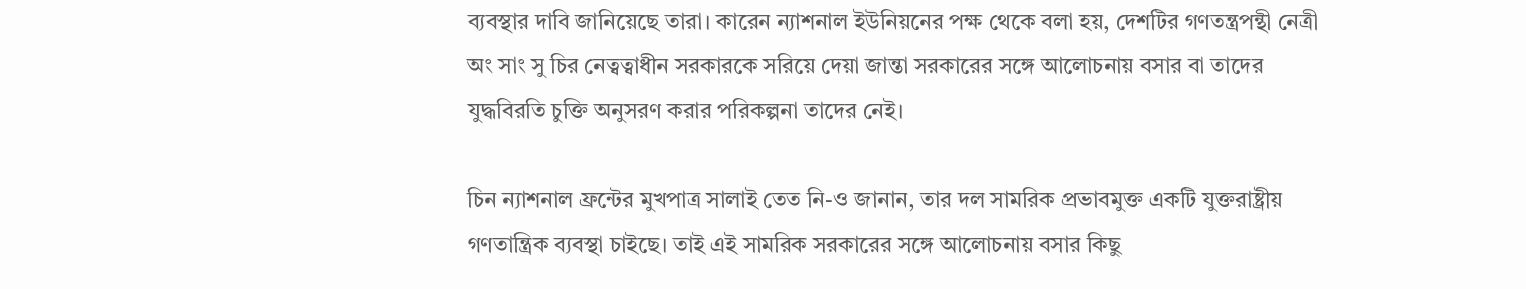ব্যবস্থার দাবি জানিয়েছে তারা। কারেন ন্যাশনাল ইউনিয়নের পক্ষ থেকে বলা হয়, দেশটির গণতন্ত্রপন্থী নেত্রী অং সাং সু চির নেত্বত্বাধীন সরকারকে সরিয়ে দেয়া জান্তা সরকারের সঙ্গে আলোচনায় বসার বা তাদের যুদ্ধবিরতি চুক্তি অনুসরণ করার পরিকল্পনা তাদের নেই।

চিন ন্যাশনাল ফ্রন্টের মুখপাত্র সালাই তেত নি-ও জানান, তার দল সামরিক প্রভাবমুক্ত একটি যুক্তরাষ্ট্রীয় গণতান্ত্রিক ব্যবস্থা চাইছে। তাই এই সামরিক সরকারের সঙ্গে আলোচনায় বসার কিছু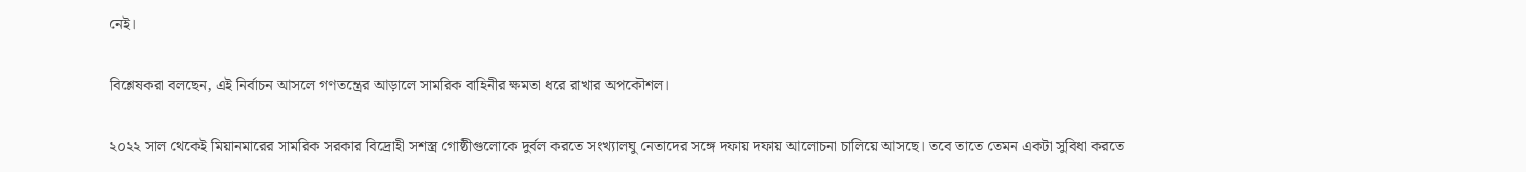নেই।

বিশ্লেষকরা বলছেন, এই নির্বাচন আসলে গণতন্ত্রের আড়ালে সামরিক বাহিনীর ক্ষমতা ধরে রাখার অপকৌশল।

২০২২ সাল থেকেই মিয়ানমারের সামরিক সরকার বিদ্রোহী সশস্ত্র গোষ্ঠীগুলোকে দুর্বল করতে সংখ্যালঘু নেতাদের সঙ্গে দফায় দফায় আলোচনা চালিয়ে আসছে। তবে তাতে তেমন একটা সুবিধা করতে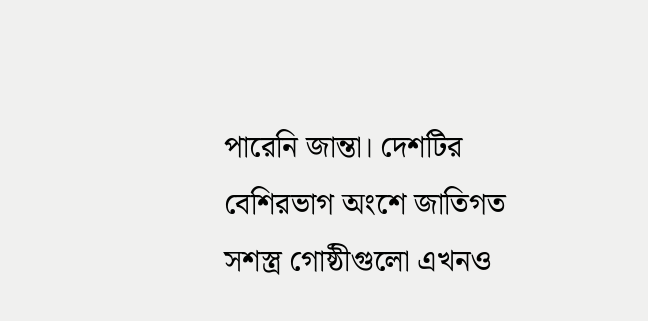পারেনি জান্তা। দেশটির বেশিরভাগ অংশে জাতিগত সশস্ত্র গোষ্ঠীগুলো এখনও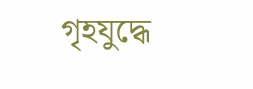গৃহযুদ্ধে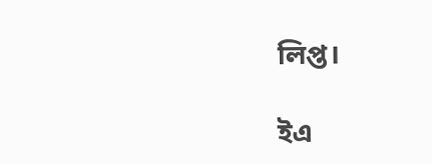লিপ্ত।

ইএ